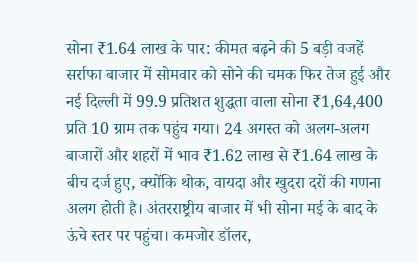सोना ₹1.64 लाख के पार: कीमत बढ़ने की 5 बड़ी वजहें
सर्राफा बाजार में सोमवार को सोने की चमक फिर तेज हुई और नई दिल्ली में 99.9 प्रतिशत शुद्धता वाला सोना ₹1,64,400 प्रति 10 ग्राम तक पहुंच गया। 24 अगस्त को अलग-अलग बाजारों और शहरों में भाव ₹1.62 लाख से ₹1.64 लाख के बीच दर्ज हुए, क्योंकि थोक, वायदा और खुदरा दरों की गणना अलग होती है। अंतरराष्ट्रीय बाजार में भी सोना मई के बाद के ऊंचे स्तर पर पहुंचा। कमजोर डॉलर,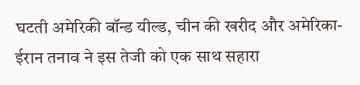घटती अमेरिकी बॉन्ड यील्ड, चीन की खरीद और अमेरिका-ईरान तनाव ने इस तेजी को एक साथ सहारा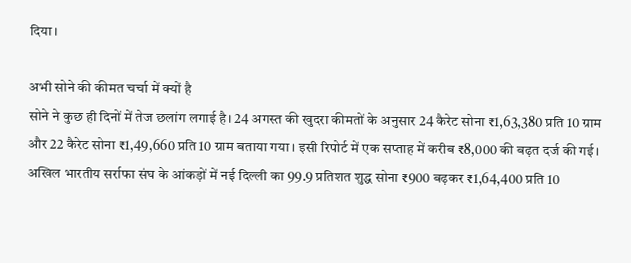दिया।

अभी सोने की कीमत चर्चा में क्यों है
सोने ने कुछ ही दिनों में तेज छलांग लगाई है। 24 अगस्त की खुदरा कीमतों के अनुसार 24 कैरेट सोना ₹1,63,380 प्रति 10 ग्राम और 22 कैरेट सोना ₹1,49,660 प्रति 10 ग्राम बताया गया। इसी रिपोर्ट में एक सप्ताह में करीब ₹8,000 की बढ़त दर्ज की गई।
अखिल भारतीय सर्राफा संघ के आंकड़ों में नई दिल्ली का 99.9 प्रतिशत शुद्ध सोना ₹900 बढ़कर ₹1,64,400 प्रति 10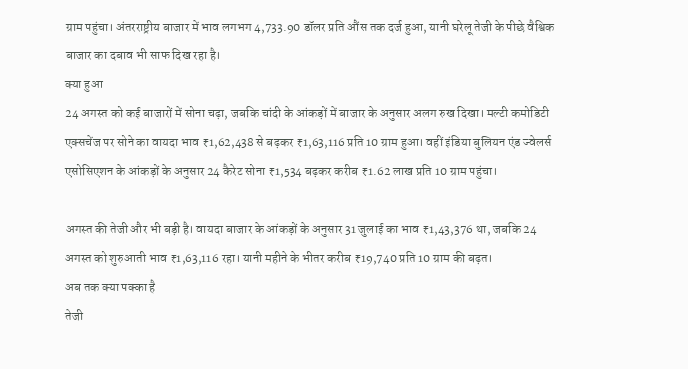ग्राम पहुंचा। अंतरराष्ट्रीय बाजार में भाव लगभग 4,733.90 डॉलर प्रति औंस तक दर्ज हुआ, यानी घरेलू तेजी के पीछे वैश्विक बाजार का दबाव भी साफ दिख रहा है।
क्या हुआ
24 अगस्त को कई बाजारों में सोना चढ़ा, जबकि चांदी के आंकड़ों में बाजार के अनुसार अलग रुख दिखा। मल्टी कमोडिटी एक्सचेंज पर सोने का वायदा भाव ₹1,62,438 से बढ़कर ₹1,63,116 प्रति 10 ग्राम हुआ। वहीं इंडिया बुलियन एंड ज्वेलर्स एसोसिएशन के आंकड़ों के अनुसार 24 कैरेट सोना ₹1,534 बढ़कर करीब ₹1.62 लाख प्रति 10 ग्राम पहुंचा।

अगस्त की तेजी और भी बड़ी है। वायदा बाजार के आंकड़ों के अनुसार 31 जुलाई का भाव ₹1,43,376 था, जबकि 24 अगस्त को शुरुआती भाव ₹1,63,116 रहा। यानी महीने के भीतर करीब ₹19,740 प्रति 10 ग्राम की बढ़त।
अब तक क्या पक्का है
तेजी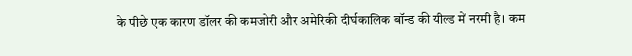के पीछे एक कारण डॉलर की कमजोरी और अमेरिकी दीर्घकालिक बॉन्ड की यील्ड में नरमी है। कम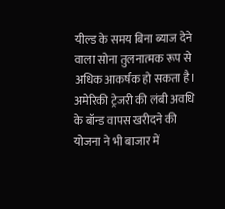यील्ड के समय बिना ब्याज देने वाला सोना तुलनात्मक रूप से अधिक आकर्षक हो सकता है। अमेरिकी ट्रेजरी की लंबी अवधि के बॉन्ड वापस खरीदने की योजना ने भी बाजार में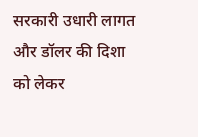सरकारी उधारी लागत और डॉलर की दिशा को लेकर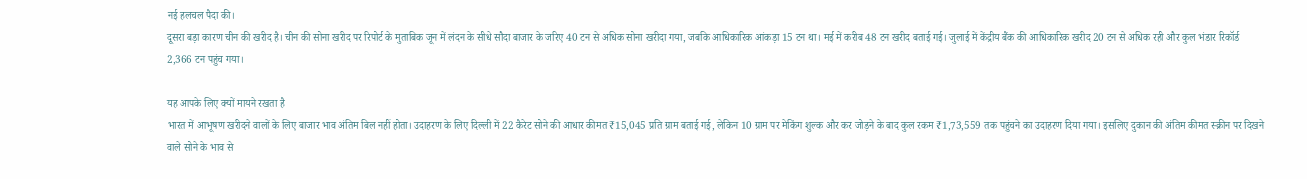नई हलचल पैदा की।
दूसरा बड़ा कारण चीन की खरीद है। चीन की सोना खरीद पर रिपोर्ट के मुताबिक जून में लंदन के सीधे सौदा बाजार के जरिए 40 टन से अधिक सोना खरीदा गया, जबकि आधिकारिक आंकड़ा 15 टन था। मई में करीब 48 टन खरीद बताई गई। जुलाई में केंद्रीय बैंक की आधिकारिक खरीद 20 टन से अधिक रही और कुल भंडार रिकॉर्ड 2,366 टन पहुंच गया।

यह आपके लिए क्यों मायने रखता है
भारत में आभूषण खरीदने वालों के लिए बाजार भाव अंतिम बिल नहीं होता। उदाहरण के लिए दिल्ली में 22 कैरेट सोने की आधार कीमत ₹15,045 प्रति ग्राम बताई गई, लेकिन 10 ग्राम पर मेकिंग शुल्क और कर जोड़ने के बाद कुल रकम ₹1,73,559 तक पहुंचने का उदाहरण दिया गया। इसलिए दुकान की अंतिम कीमत स्क्रीन पर दिखने वाले सोने के भाव से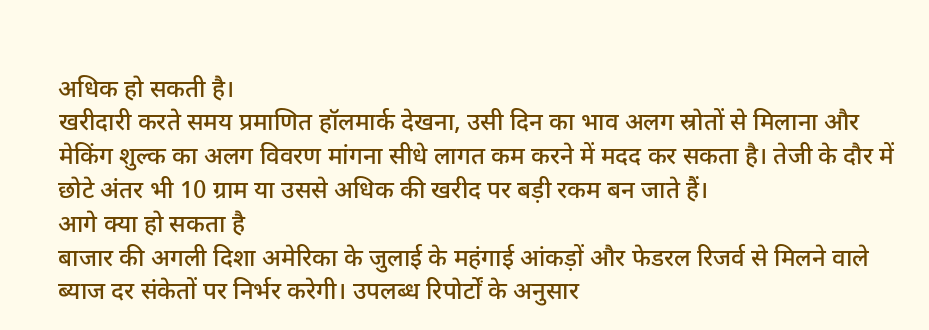अधिक हो सकती है।
खरीदारी करते समय प्रमाणित हॉलमार्क देखना, उसी दिन का भाव अलग स्रोतों से मिलाना और मेकिंग शुल्क का अलग विवरण मांगना सीधे लागत कम करने में मदद कर सकता है। तेजी के दौर में छोटे अंतर भी 10 ग्राम या उससे अधिक की खरीद पर बड़ी रकम बन जाते हैं।
आगे क्या हो सकता है
बाजार की अगली दिशा अमेरिका के जुलाई के महंगाई आंकड़ों और फेडरल रिजर्व से मिलने वाले ब्याज दर संकेतों पर निर्भर करेगी। उपलब्ध रिपोर्टों के अनुसार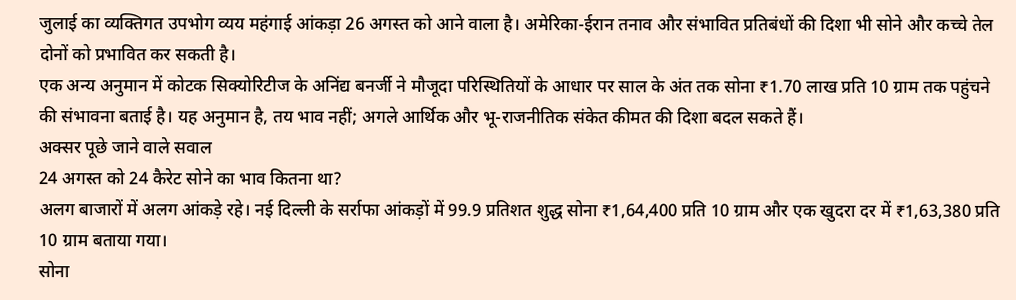जुलाई का व्यक्तिगत उपभोग व्यय महंगाई आंकड़ा 26 अगस्त को आने वाला है। अमेरिका-ईरान तनाव और संभावित प्रतिबंधों की दिशा भी सोने और कच्चे तेल दोनों को प्रभावित कर सकती है।
एक अन्य अनुमान में कोटक सिक्योरिटीज के अनिंद्य बनर्जी ने मौजूदा परिस्थितियों के आधार पर साल के अंत तक सोना ₹1.70 लाख प्रति 10 ग्राम तक पहुंचने की संभावना बताई है। यह अनुमान है, तय भाव नहीं; अगले आर्थिक और भू-राजनीतिक संकेत कीमत की दिशा बदल सकते हैं।
अक्सर पूछे जाने वाले सवाल
24 अगस्त को 24 कैरेट सोने का भाव कितना था?
अलग बाजारों में अलग आंकड़े रहे। नई दिल्ली के सर्राफा आंकड़ों में 99.9 प्रतिशत शुद्ध सोना ₹1,64,400 प्रति 10 ग्राम और एक खुदरा दर में ₹1,63,380 प्रति 10 ग्राम बताया गया।
सोना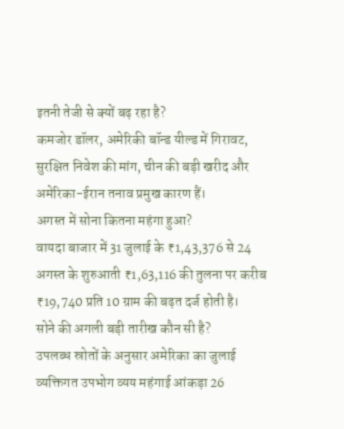इतनी तेजी से क्यों बढ़ रहा है?
कमजोर डॉलर, अमेरिकी बॉन्ड यील्ड में गिरावट, सुरक्षित निवेश की मांग, चीन की बड़ी खरीद और अमेरिका-ईरान तनाव प्रमुख कारण हैं।
अगस्त में सोना कितना महंगा हुआ?
वायदा बाजार में 31 जुलाई के ₹1,43,376 से 24 अगस्त के शुरुआती ₹1,63,116 की तुलना पर करीब ₹19,740 प्रति 10 ग्राम की बढ़त दर्ज होती है।
सोने की अगली बड़ी तारीख कौन सी है?
उपलब्ध स्रोतों के अनुसार अमेरिका का जुलाई व्यक्तिगत उपभोग व्यय महंगाई आंकड़ा 26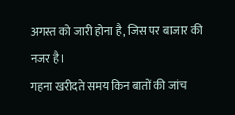अगस्त को जारी होना है, जिस पर बाजार की नजर है।
गहना खरीदते समय किन बातों की जांच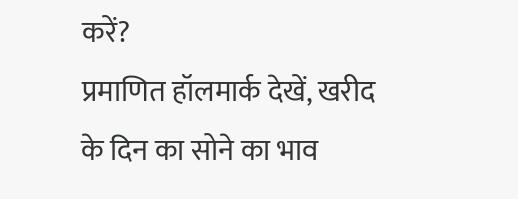करें?
प्रमाणित हॉलमार्क देखें, खरीद के दिन का सोने का भाव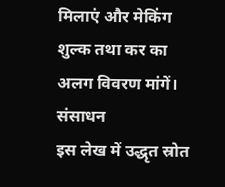मिलाएं और मेकिंग शुल्क तथा कर का अलग विवरण मांगें।
संसाधन
इस लेख में उद्धृत स्रोत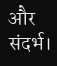और संदर्भ।